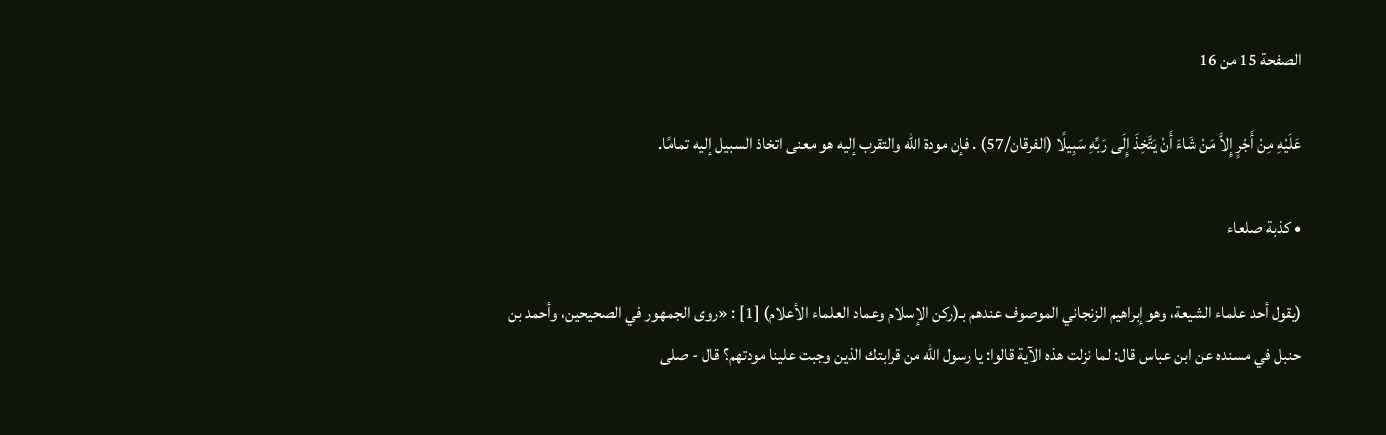الصفحة 15 من 16

عَلَيْهِ مِنْ أَجْرٍ إِلاَّ مَنْ شَاءَ أَنْ يَتَّخِذَ إِلَى رَبِّهِ سَبِيلًا (الفرقان/57) . فإن مودة الله والتقرب إليه هو معنى اتخاذ السبيل إليه تمامًا.

• كذبة صلعاء

(يقول أحد علماء الشيعة، وهو إبراهيم الزنجاني الموصوف عندهم بـ(ركن الإسلام وعماد العلماء الأعلام) [1] : «روى الجمهور في الصحيحين، وأحمد بن حنبل في مسنده عن ابن عباس قال: لما نزلت هذه الآية قالوا: يا رسول الله من قرابتك الذين وجبت علينا مودتهم؟ قال - صلى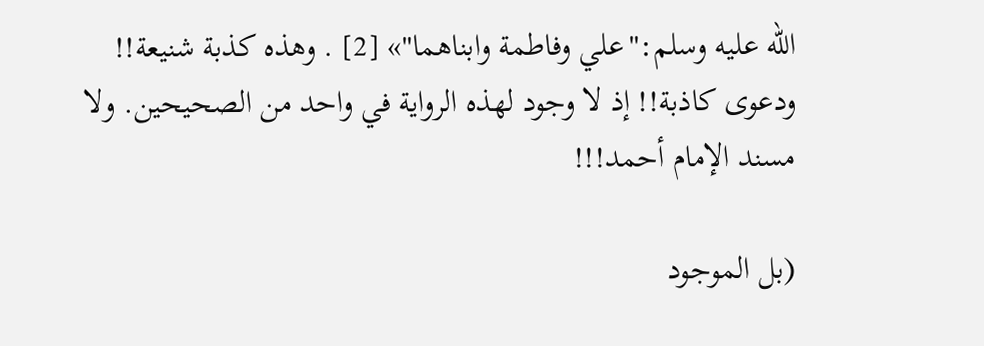الله عليه وسلم:"علي وفاطمة وابناهما"» [2] . وهذه كذبة شنيعة!! ودعوى كاذبة!! إذ لا وجود لهذه الرواية في واحد من الصحيحين. ولا مسند الإمام أحمد!!!

(بل الموجود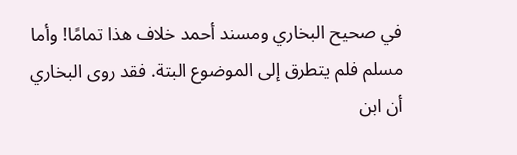في صحيح البخاري ومسند أحمد خلاف هذا تمامًا! وأما مسلم فلم يتطرق إلى الموضوع البتة. فقد روى البخاري أن ابن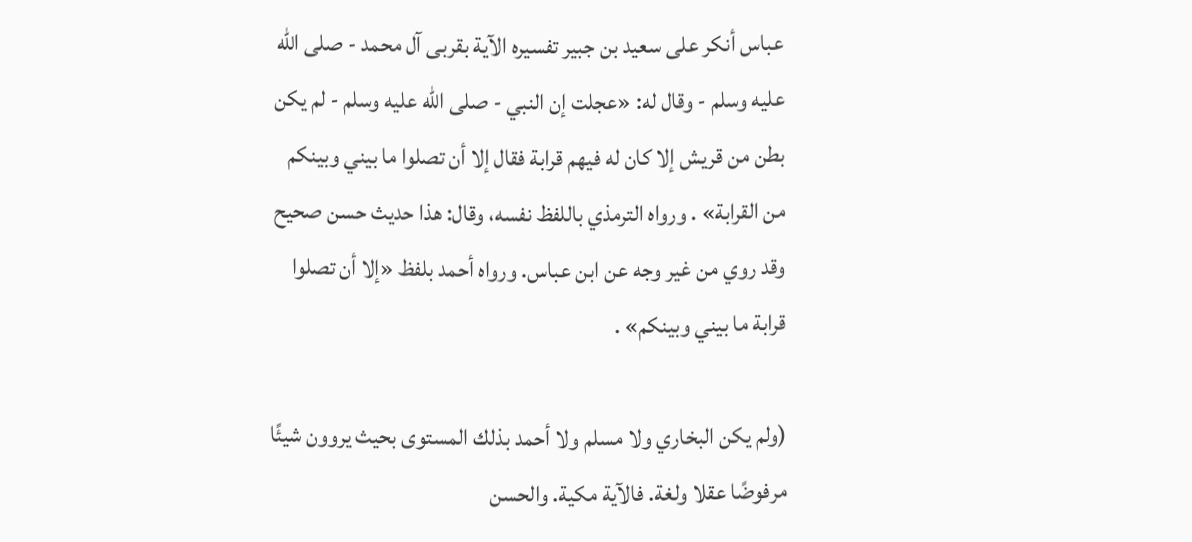عباس أنكر على سعيد بن جبير تفسيره الآية بقربى آل محمد - صلى الله عليه وسلم - وقال له: «عجلت إن النبي - صلى الله عليه وسلم - لم يكن بطن من قريش إلا كان له فيهم قرابة فقال إلا أن تصلوا ما بيني وبينكم من القرابة» . ورواه الترمذي باللفظ نفسه، وقال: هذا حديث حسن صحيح وقد روي من غير وجه عن ابن عباس. ورواه أحمد بلفظ «إلا أن تصلوا قرابة ما بيني وبينكم» .

(ولم يكن البخاري ولا مسلم ولا أحمد بذلك المستوى بحيث يروون شيئًا مرفوضًا عقلا ولغة. فالآية مكية. والحسن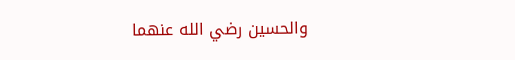والحسين رضي الله عنهما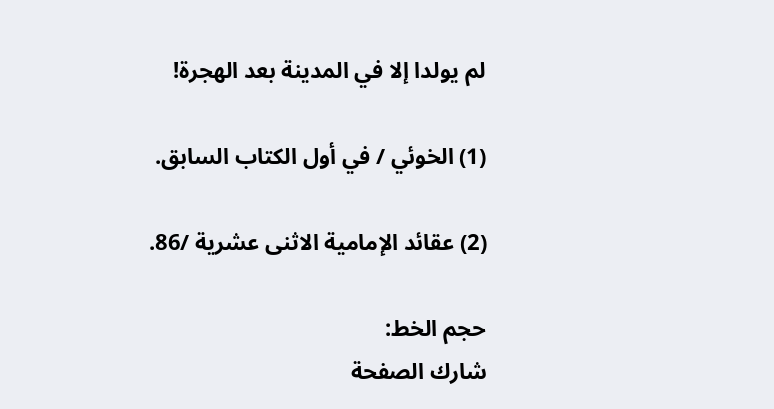لم يولدا إلا في المدينة بعد الهجرة!

(1) الخوئي / في أول الكتاب السابق.

(2) عقائد الإمامية الاثنى عشرية /86.

حجم الخط:
شارك الصفحة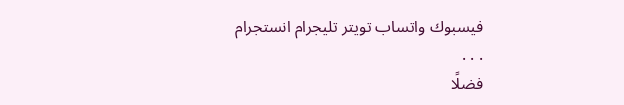فيسبوك واتساب تويتر تليجرام انستجرام
. . .
فضلًا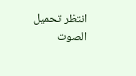انتظر تحميل الصوت